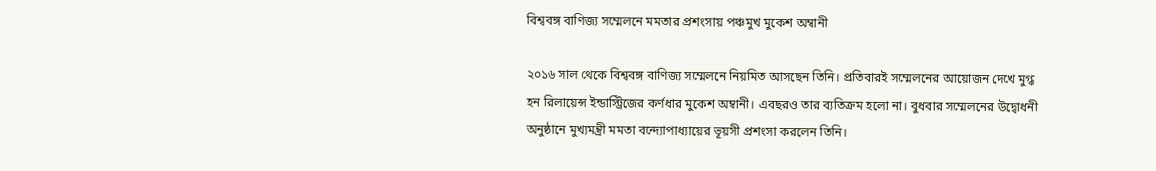বিশ্ববঙ্গ বাণিজ্য সম্মেলনে মমতার প্রশংসায় পঞ্চমুখ মুকেশ অম্বানী

২০১৬ সাল থেকে বিশ্ববঙ্গ বাণিজ্য সম্মেলনে নিয়মিত আসছেন তিনি। প্রতিবারই সম্মেলনের আয়োজন দেখে মুগ্ধ হন রিলায়েন্স ইন্ডাস্ট্রিজের কর্ণধার মুকেশ অম্বানী। এবছরও তার ব্যতিক্রম হলো না। বুধবার সম্মেলনের উদ্বোধনী অনুষ্ঠানে মুখ্যমন্ত্রী মমতা বন্দ্যোপাধ্যায়ের ভূয়সী প্রশংসা করলেন তিনি।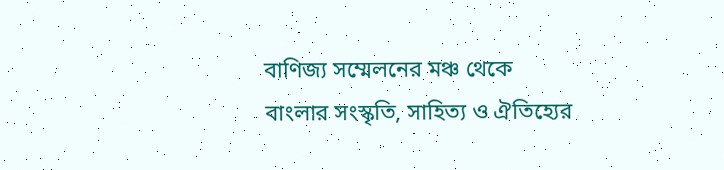বাণিজ্য সম্মেলনের মঞ্চ থেকে বাংলার সংস্কৃতি, সাহিত্য ও ঐতিহ্যের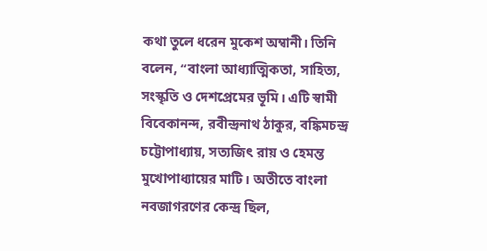কথা তুলে ধরেন মুকেশ অম্বানী। তিনি বলেন, “বাংলা আধ্যাত্মিকতা, সাহিত্য, সংস্কৃতি ও দেশপ্রেমের ভূমি। এটি স্বামী বিবেকানন্দ, রবীন্দ্রনাথ ঠাকুর, বঙ্কিমচন্দ্র চট্টোপাধ্যায়, সত্যজিৎ রায় ও হেমন্ত মুখোপাধ্যায়ের মাটি। অতীতে বাংলা নবজাগরণের কেন্দ্র ছিল,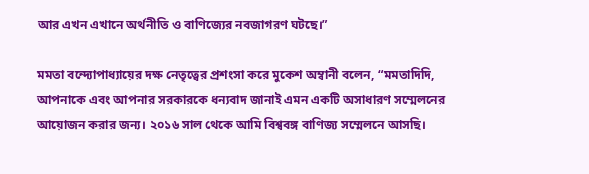আর এখন এখানে অর্থনীতি ও বাণিজ্যের নবজাগরণ ঘটছে।”

মমতা বন্দ্যোপাধ্যায়ের দক্ষ নেতৃত্বের প্রশংসা করে মুকেশ অম্বানী বলেন, “মমতাদিদি, আপনাকে এবং আপনার সরকারকে ধন্যবাদ জানাই এমন একটি অসাধারণ সম্মেলনের আয়োজন করার জন্য। ২০১৬ সাল থেকে আমি বিশ্ববঙ্গ বাণিজ্য সম্মেলনে আসছি।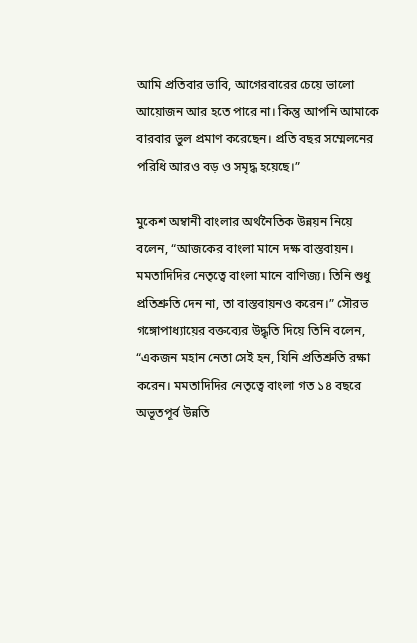আমি প্রতিবার ভাবি, আগেরবারের চেয়ে ভালো আয়োজন আর হতে পারে না। কিন্তু আপনি আমাকে বারবার ভুল প্রমাণ করেছেন। প্রতি বছর সম্মেলনের পরিধি আরও বড় ও সমৃদ্ধ হয়েছে।”

মুকেশ অম্বানী বাংলার অর্থনৈতিক উন্নয়ন নিয়ে বলেন, “আজকের বাংলা মানে দক্ষ বাস্তবায়ন। মমতাদিদির নেতৃত্বে বাংলা মানে বাণিজ্য। তিনি শুধু প্রতিশ্রুতি দেন না, তা বাস্তবায়নও করেন।” সৌরভ গঙ্গোপাধ্যায়ের বক্তব্যের উদ্ধৃতি দিয়ে তিনি বলেন, “একজন মহান নেতা সেই হন, যিনি প্রতিশ্রুতি রক্ষা করেন। মমতাদিদির নেতৃত্বে বাংলা গত ১৪ বছরে অভূতপূর্ব উন্নতি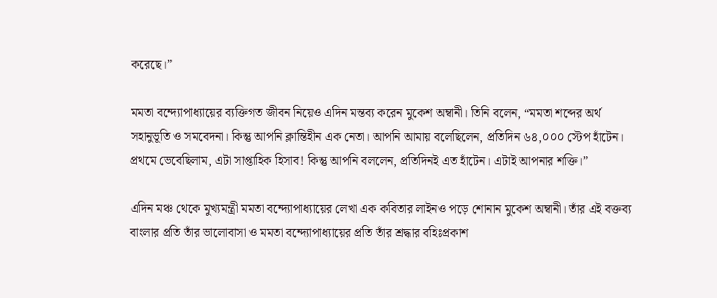করেছে।”

মমতা বন্দ্যোপাধ্যায়ের ব্যক্তিগত জীবন নিয়েও এদিন মন্তব্য করেন মুকেশ অম্বানী। তিনি বলেন, “মমতা শব্দের অর্থ সহানুভূতি ও সমবেদনা। কিন্তু আপনি ক্লান্তিহীন এক নেতা। আপনি আমায় বলেছিলেন, প্রতিদিন ৬৪,০০০ স্টেপ হাঁটেন। প্রথমে ভেবেছিলাম, এটা সাপ্তাহিক হিসাব! কিন্তু আপনি বললেন, প্রতিদিনই এত হাঁটেন। এটাই আপনার শক্তি।”

এদিন মঞ্চ থেকে মুখ্যমন্ত্রী মমতা বন্দ্যোপাধ্যায়ের লেখা এক কবিতার লাইনও পড়ে শোনান মুকেশ অম্বানী। তাঁর এই বক্তব্য বাংলার প্রতি তাঁর ভালোবাসা ও মমতা বন্দ্যোপাধ্যায়ের প্রতি তাঁর শ্রদ্ধার বহিঃপ্রকাশ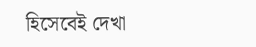হিসেবেই দেখা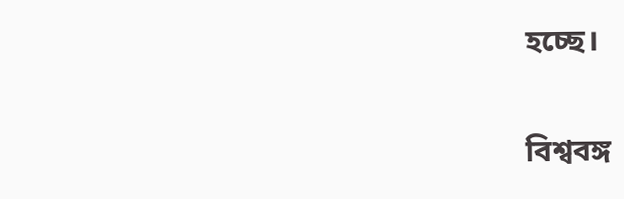হচ্ছে।

বিশ্ববঙ্গ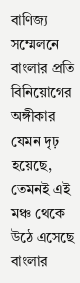বাণিজ্য সম্মেলনে বাংলার প্রতি বিনিয়োগের অঙ্গীকার যেমন দৃঢ় হয়েছে, তেমনই এই মঞ্চ থেকে উঠে এসেছে বাংলার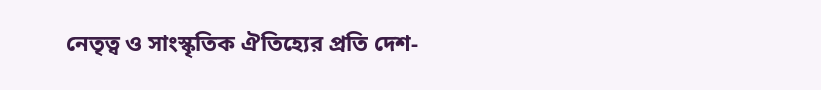নেতৃত্ব ও সাংস্কৃতিক ঐতিহ্যের প্রতি দেশ-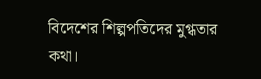বিদেশের শিল্পপতিদের মুগ্ধতার কথা।